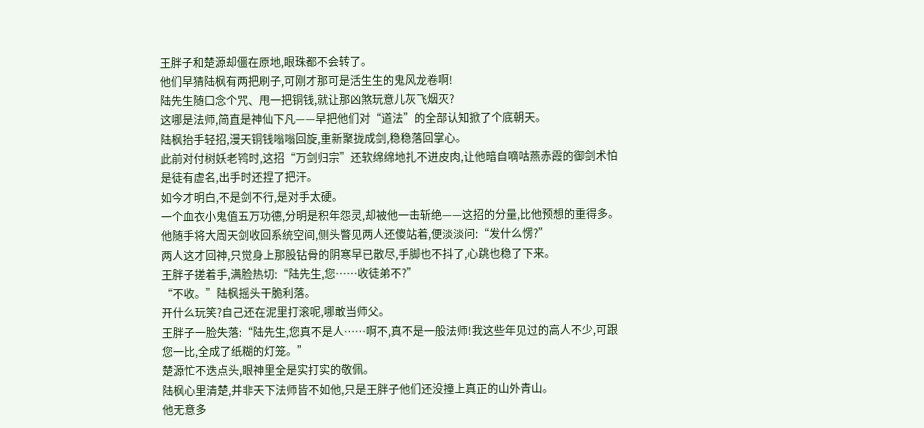王胖子和楚源却僵在原地,眼珠都不会转了。
他们早猜陆枫有两把刷子,可刚才那可是活生生的鬼风龙卷啊!
陆先生随口念个咒、甩一把铜钱,就让那凶煞玩意儿灰飞烟灭?
这哪是法师,简直是神仙下凡——早把他们对“道法”的全部认知掀了个底朝天。
陆枫抬手轻招,漫天铜钱嗡嗡回旋,重新聚拢成剑,稳稳落回掌心。
此前对付树妖老鸨时,这招“万剑归宗”还软绵绵地扎不进皮肉,让他暗自嘀咕燕赤霞的御剑术怕是徒有虚名,出手时还捏了把汗。
如今才明白,不是剑不行,是对手太硬。
一个血衣小鬼值五万功德,分明是积年怨灵,却被他一击斩绝——这招的分量,比他预想的重得多。
他随手将大周天剑收回系统空间,侧头瞥见两人还傻站着,便淡淡问:“发什么愣?”
两人这才回神,只觉身上那股钻骨的阴寒早已散尽,手脚也不抖了,心跳也稳了下来。
王胖子搓着手,满脸热切:“陆先生,您……收徒弟不?”
“不收。”陆枫摇头干脆利落。
开什么玩笑?自己还在泥里打滚呢,哪敢当师父。
王胖子一脸失落:“陆先生,您真不是人……啊不,真不是一般法师!我这些年见过的高人不少,可跟您一比,全成了纸糊的灯笼。”
楚源忙不迭点头,眼神里全是实打实的敬佩。
陆枫心里清楚,并非天下法师皆不如他,只是王胖子他们还没撞上真正的山外青山。
他无意多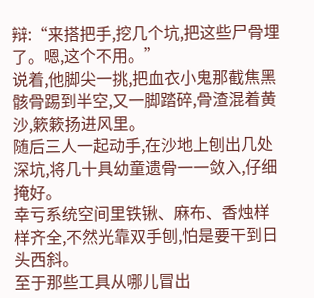辩:“来搭把手,挖几个坑,把这些尸骨埋了。嗯,这个不用。”
说着,他脚尖一挑,把血衣小鬼那截焦黑骸骨踢到半空,又一脚踏碎,骨渣混着黄沙,簌簌扬进风里。
随后三人一起动手,在沙地上刨出几处深坑,将几十具幼童遗骨一一敛入,仔细掩好。
幸亏系统空间里铁锹、麻布、香烛样样齐全,不然光靠双手刨,怕是要干到日头西斜。
至于那些工具从哪儿冒出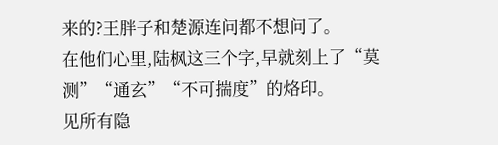来的?王胖子和楚源连问都不想问了。
在他们心里,陆枫这三个字,早就刻上了“莫测”“通玄”“不可揣度”的烙印。
见所有隐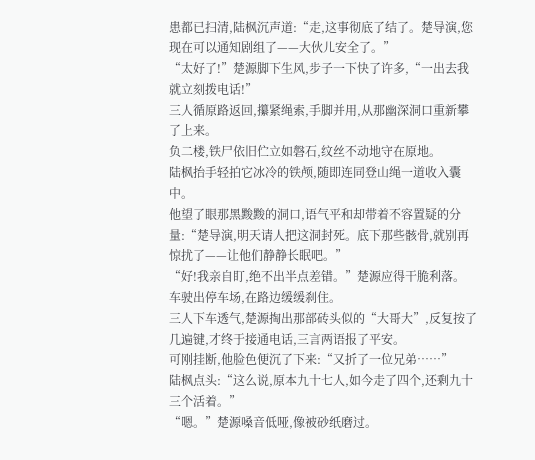患都已扫清,陆枫沉声道:“走,这事彻底了结了。楚导演,您现在可以通知剧组了——大伙儿安全了。”
“太好了!”楚源脚下生风,步子一下快了许多,“一出去我就立刻拨电话!”
三人循原路返回,攥紧绳索,手脚并用,从那幽深洞口重新攀了上来。
负二楼,铁尸依旧伫立如磐石,纹丝不动地守在原地。
陆枫抬手轻拍它冰冷的铁颅,随即连同登山绳一道收入囊中。
他望了眼那黑黢黢的洞口,语气平和却带着不容置疑的分量:“楚导演,明天请人把这洞封死。底下那些骸骨,就别再惊扰了——让他们静静长眠吧。”
“好!我亲自盯,绝不出半点差错。”楚源应得干脆利落。
车驶出停车场,在路边缓缓刹住。
三人下车透气,楚源掏出那部砖头似的“大哥大”,反复按了几遍键,才终于接通电话,三言两语报了平安。
可刚挂断,他脸色便沉了下来:“又折了一位兄弟……”
陆枫点头:“这么说,原本九十七人,如今走了四个,还剩九十三个活着。”
“嗯。”楚源嗓音低哑,像被砂纸磨过。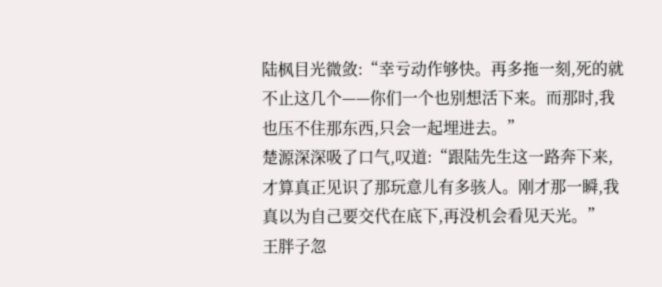陆枫目光微敛:“幸亏动作够快。再多拖一刻,死的就不止这几个——你们一个也别想活下来。而那时,我也压不住那东西,只会一起埋进去。”
楚源深深吸了口气,叹道:“跟陆先生这一路奔下来,才算真正见识了那玩意儿有多骇人。刚才那一瞬,我真以为自己要交代在底下,再没机会看见天光。”
王胖子忽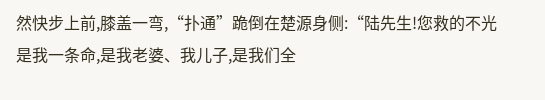然快步上前,膝盖一弯,“扑通”跪倒在楚源身侧:“陆先生!您救的不光是我一条命,是我老婆、我儿子,是我们全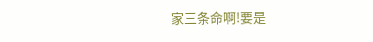家三条命啊!要是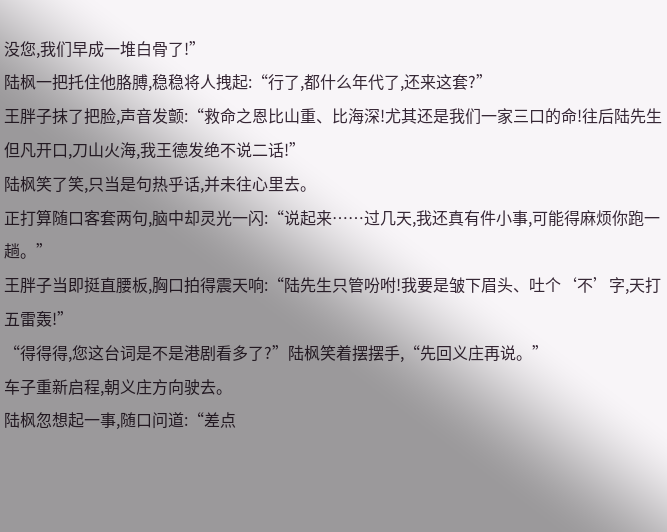没您,我们早成一堆白骨了!”
陆枫一把托住他胳膊,稳稳将人拽起:“行了,都什么年代了,还来这套?”
王胖子抹了把脸,声音发颤:“救命之恩比山重、比海深!尤其还是我们一家三口的命!往后陆先生但凡开口,刀山火海,我王德发绝不说二话!”
陆枫笑了笑,只当是句热乎话,并未往心里去。
正打算随口客套两句,脑中却灵光一闪:“说起来……过几天,我还真有件小事,可能得麻烦你跑一趟。”
王胖子当即挺直腰板,胸口拍得震天响:“陆先生只管吩咐!我要是皱下眉头、吐个‘不’字,天打五雷轰!”
“得得得,您这台词是不是港剧看多了?”陆枫笑着摆摆手,“先回义庄再说。”
车子重新启程,朝义庄方向驶去。
陆枫忽想起一事,随口问道:“差点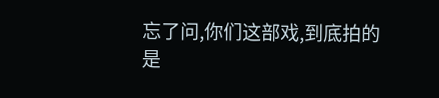忘了问,你们这部戏,到底拍的是